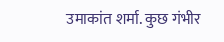उमाकांत शर्मा. कुछ गंभीर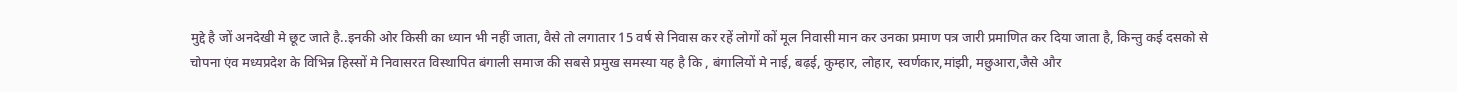मुद्दे है जों अनदेखी मे छूट जाते है..इनकी ओर किसी का ध्यान भी नहीं जाता, वैसे तो लगातार 15 वर्ष से निवास कर रहें लोगों कों मूल निवासी मान कर उनका प्रमाण पत्र जारी प्रमाणित कर दिया जाता है, किन्तु कई दसको से चोपना एंव मध्यप्रदेश के विभिन्न हिस्सों मे निवासरत विस्थापित बंगाली समाज की सबसे प्रमुख समस्या यह है कि , बंगालियों मे नाई, बढ़ई, कुम्हार, लोहार, स्वर्णकार,मांझी, मछुआरा,जैसे और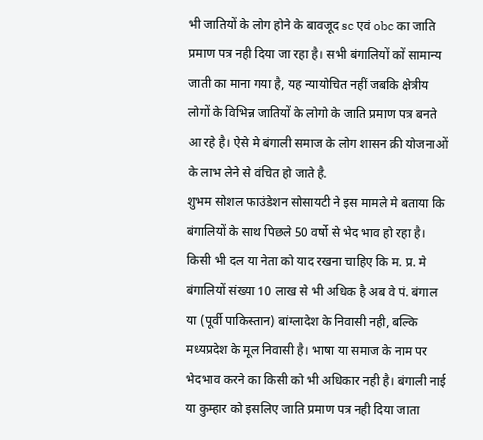भी जातियों के लोग होने के बावजूद sc एवं obc का जाति प्रमाण पत्र नही दिया जा रहा है। सभी बंगालियों कों सामान्य जाती का माना गया है, यह न्यायोचित नहीं जबकि क्षेत्रीय लोगों के विभिन्न जातियों के लोगो के जाति प्रमाण पत्र बनते आ रहे है। ऐसे मे बंगाली समाज के लोग शासन क़ी योजनाओं के लाभ लेने से वंचित हो जाते है.
शुभम सोशल फाउंडेशन सोसायटी ने इस मामले मे बताया कि बंगालियों के साथ पिछले 50 वर्षो से भेद भाव हो रहा है। किसी भी दल या नेता को याद रखना चाहिए कि म. प्र. मे बंगालियों संख्या 10 लाख से भी अधिक है अब वे पं. बंगाल या (पूर्वी पाकिस्तान) बांग्लादेश के निवासी नही, बल्कि मध्यप्रदेश के मूल निवासी है। भाषा या समाज के नाम पर भेदभाव करने का किसी को भी अधिकार नही है। बंगाली नाई या कुम्हार को इसलिए जाति प्रमाण पत्र नही दिया जाता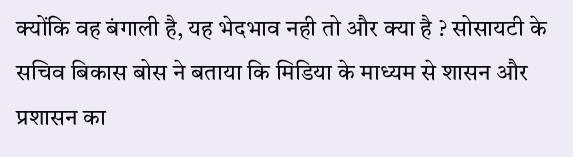क्योंकि वह बंगाली है, यह भेदभाव नही तो और क्या है ? सोसायटी के सचिव बिकास बोस ने बताया कि मिडिया के माध्यम से शासन और प्रशासन का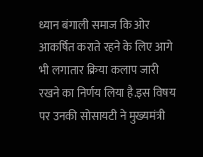ध्यान बंगाली समाज कि ओर आकर्षित कराते रहने के लिए आगे भी लगातार क्रिया कलाप जारी रखने का निर्णय लिया है.इस विषय पर उनकी सोसायटी ने मुख्यमंत्री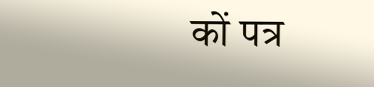कों पत्र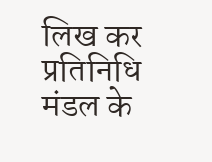लिख कर प्रतिनिधि मंडल के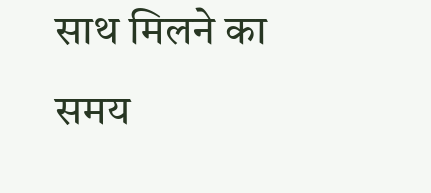साथ मिलने का समय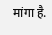मांगा है.